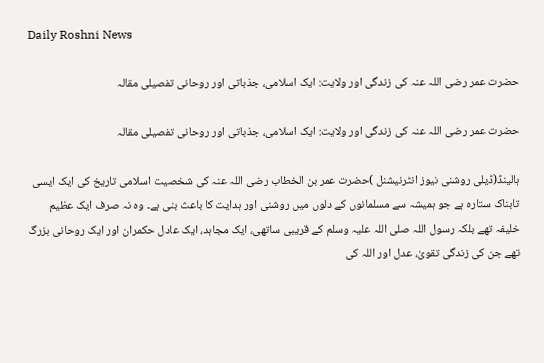Daily Roshni News

حضرت عمر رضی اللہ عنہ کی زندگی اور ولایت: ایک اسلامی، جذباتی اور روحانی تفصیلی مقالہ

حضرت عمر رضی اللہ عنہ کی زندگی اور ولایت: ایک اسلامی، جذباتی اور روحانی تفصیلی مقالہ

ہالینڈ(ڈیلی روشنی نیوز انٹرنیشنل )حضرت عمر بن الخطاب رضی اللہ عنہ کی شخصیت اسلامی تاریخ کی ایک ایسی تابناک ستارہ ہے جو ہمیشہ سے مسلمانوں کے دلوں میں روشنی اور ہدایت کا باعث بنی ہے۔ وہ نہ صرف ایک عظیم خلیفہ تھے بلکہ رسول اللہ صلی اللہ علیہ وسلم کے قریبی ساتھی، ایک مجاہد، ایک عادل حکمران اور ایک روحانی بزرگ تھے جن کی زندگی تقویٰ، عدل اور اللہ کی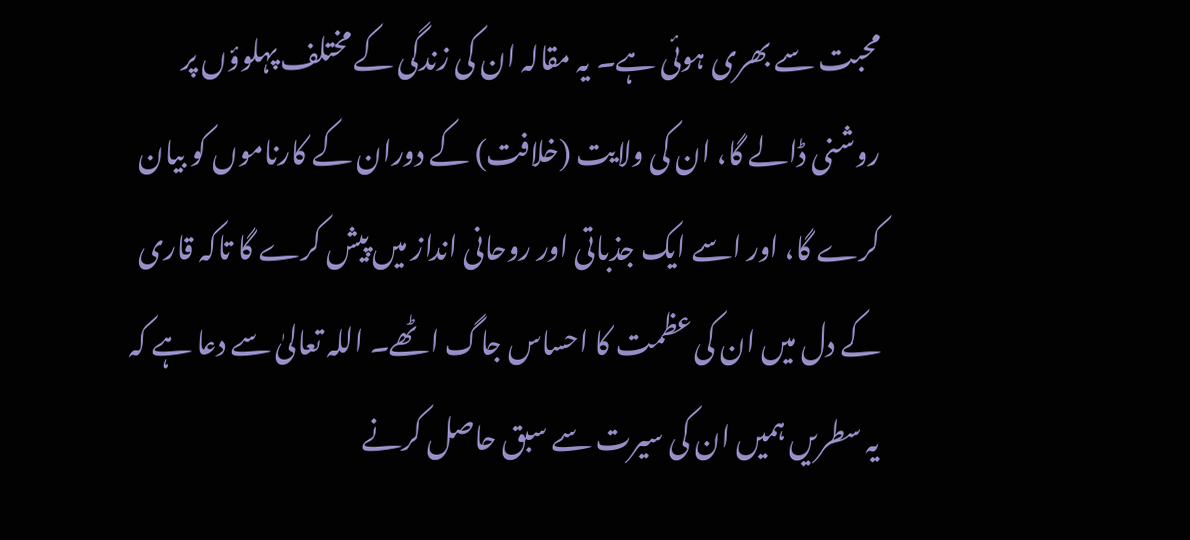محبت سے بھری ہوئی ہے۔ یہ مقالہ ان کی زندگی کے مختلف پہلوؤں پر روشنی ڈالے گا، ان کی ولایت (خلافت) کے دوران کے کارناموں کو بیان کرے گا، اور اسے ایک جذباتی اور روحانی انداز میں پیش کرے گا تاکہ قاری کے دل میں ان کی عظمت کا احساس جاگ اٹھے۔ اللہ تعالیٰ سے دعا ہے کہ یہ سطریں ہمیں ان کی سیرت سے سبق حاصل کرنے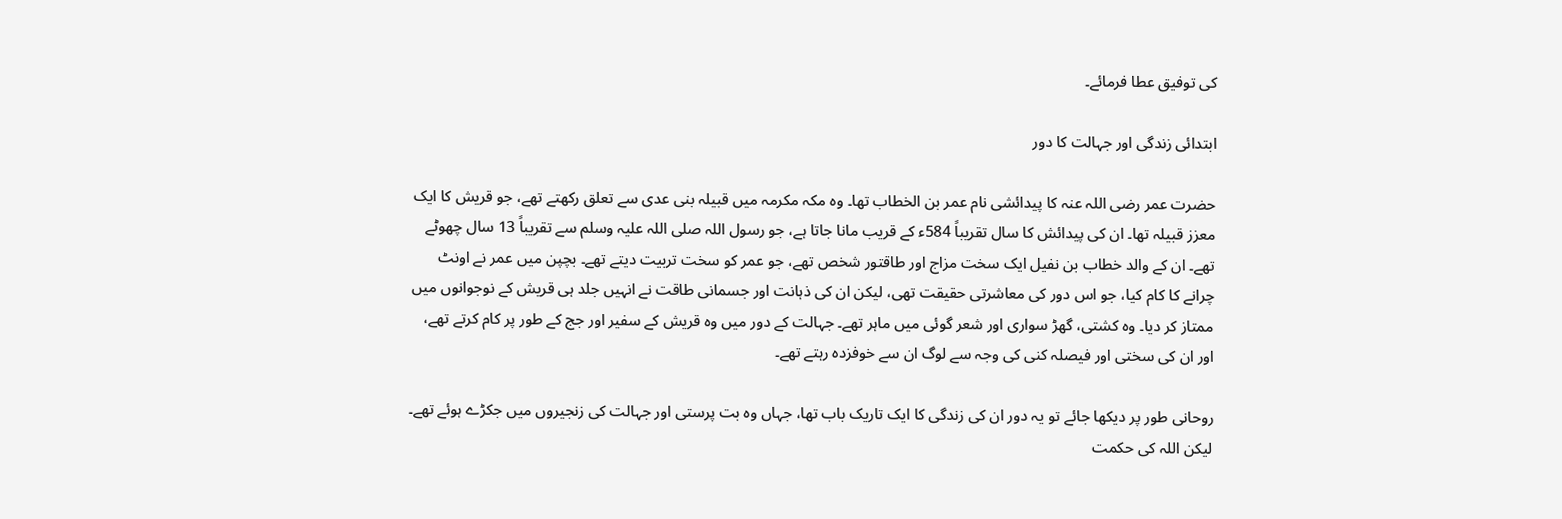کی توفیق عطا فرمائے۔

ابتدائی زندگی اور جہالت کا دور

حضرت عمر رضی اللہ عنہ کا پیدائشی نام عمر بن الخطاب تھا۔ وہ مکہ مکرمہ میں قبیلہ بنی عدی سے تعلق رکھتے تھے، جو قریش کا ایک معزز قبیلہ تھا۔ ان کی پیدائش کا سال تقریباً 584ء کے قریب مانا جاتا ہے، جو رسول اللہ صلی اللہ علیہ وسلم سے تقریباً 13 سال چھوٹے تھے۔ ان کے والد خطاب بن نفیل ایک سخت مزاج اور طاقتور شخص تھے، جو عمر کو سخت تربیت دیتے تھے۔ بچپن میں عمر نے اونٹ چرانے کا کام کیا، جو اس دور کی معاشرتی حقیقت تھی، لیکن ان کی ذہانت اور جسمانی طاقت نے انہیں جلد ہی قریش کے نوجوانوں میں ممتاز کر دیا۔ وہ کشتی، گھڑ سواری اور شعر گوئی میں ماہر تھے۔ جہالت کے دور میں وہ قریش کے سفیر اور جج کے طور پر کام کرتے تھے، اور ان کی سختی اور فیصلہ کنی کی وجہ سے لوگ ان سے خوفزدہ رہتے تھے۔

روحانی طور پر دیکھا جائے تو یہ دور ان کی زندگی کا ایک تاریک باب تھا، جہاں وہ بت پرستی اور جہالت کی زنجیروں میں جکڑے ہوئے تھے۔ لیکن اللہ کی حکمت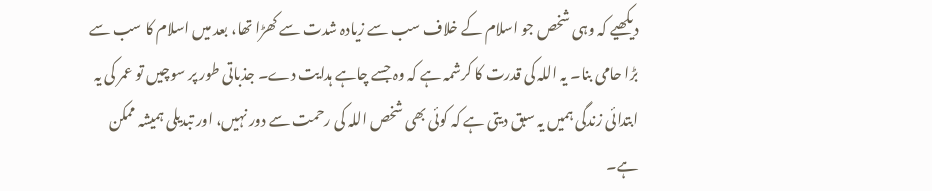دیکھیے کہ وہی شخص جو اسلام کے خلاف سب سے زیادہ شدت سے کھڑا تھا، بعد میں اسلام کا سب سے بڑا حامی بنا۔ یہ اللہ کی قدرت کا کرشمہ ہے کہ وہ جسے چاہے ہدایت دے۔ جذباتی طور پر سوچیں تو عمر کی یہ ابتدائی زندگی ہمیں یہ سبق دیتی ہے کہ کوئی بھی شخص اللہ کی رحمت سے دور نہیں، اور تبدیلی ہمیشہ ممکن ہے۔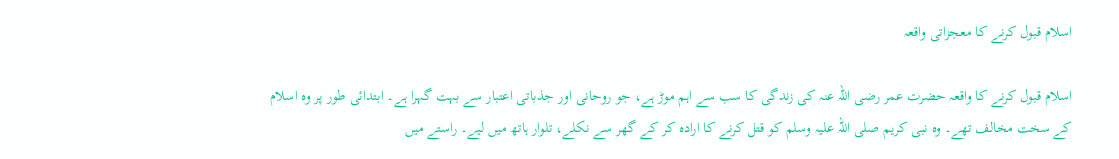اسلام قبول کرنے کا معجزاتی واقعہ

اسلام قبول کرنے کا واقعہ حضرت عمر رضی اللہ عنہ کی زندگی کا سب سے اہم موڑ ہے، جو روحانی اور جذباتی اعتبار سے بہت گہرا ہے۔ ابتدائی طور پر وہ اسلام کے سخت مخالف تھے۔ وہ نبی کریم صلی اللہ علیہ وسلم کو قتل کرنے کا ارادہ کر کے گھر سے نکلے، تلوار ہاتھ میں لیے۔ راستے میں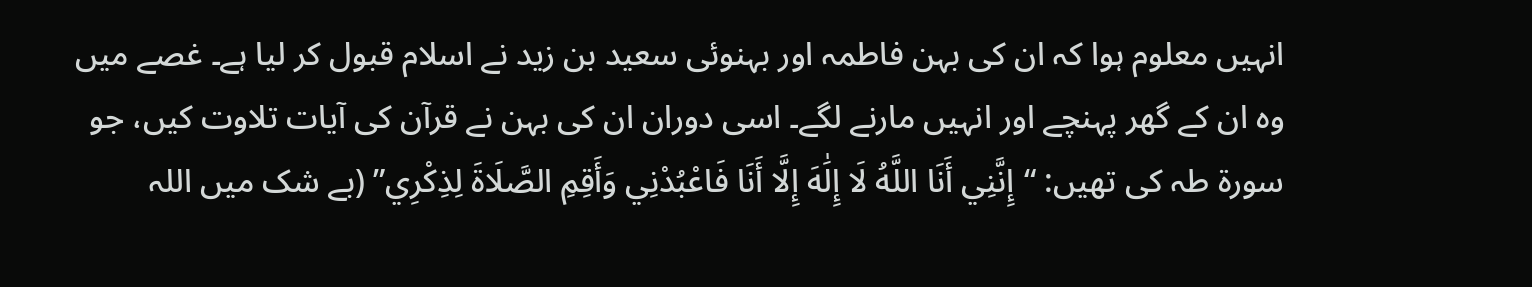انہیں معلوم ہوا کہ ان کی بہن فاطمہ اور بہنوئی سعید بن زید نے اسلام قبول کر لیا ہے۔ غصے میں وہ ان کے گھر پہنچے اور انہیں مارنے لگے۔ اسی دوران ان کی بہن نے قرآن کی آیات تلاوت کیں، جو سورۃ طہ کی تھیں: “إِنَّنِي أَنَا اللَّهُ لَا إِلَٰهَ إِلَّا أَنَا فَاعْبُدْنِي وَأَقِمِ الصَّلَاةَ لِذِكْرِي” (بے شک میں اللہ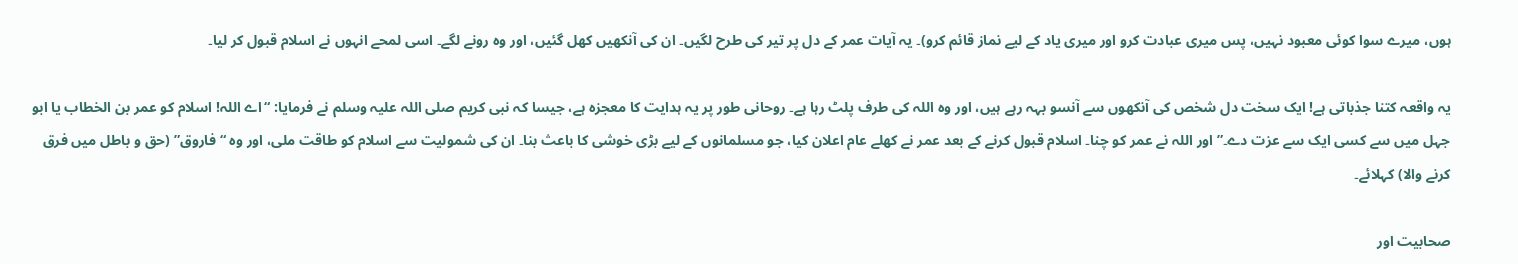ہوں، میرے سوا کوئی معبود نہیں، پس میری عبادت کرو اور میری یاد کے لیے نماز قائم کرو)۔ یہ آیات عمر کے دل پر تیر کی طرح لگیں۔ ان کی آنکھیں کھل گئیں، اور وہ رونے لگے۔ اسی لمحے انہوں نے اسلام قبول کر لیا۔

یہ واقعہ کتنا جذباتی ہے! ایک سخت دل شخص کی آنکھوں سے آنسو بہہ رہے ہیں، اور وہ اللہ کی طرف پلٹ رہا ہے۔ روحانی طور پر یہ ہدایت کا معجزہ ہے، جیسا کہ نبی کریم صلی اللہ علیہ وسلم نے فرمایا: “اے اللہ! اسلام کو عمر بن الخطاب یا ابو جہل میں سے کسی ایک سے عزت دے۔” اور اللہ نے عمر کو چنا۔ اسلام قبول کرنے کے بعد عمر نے کھلے عام اعلان کیا، جو مسلمانوں کے لیے بڑی خوشی کا باعث بنا۔ ان کی شمولیت سے اسلام کو طاقت ملی، اور وہ “فاروق” (حق و باطل میں فرق کرنے والا) کہلائے۔

صحابیت اور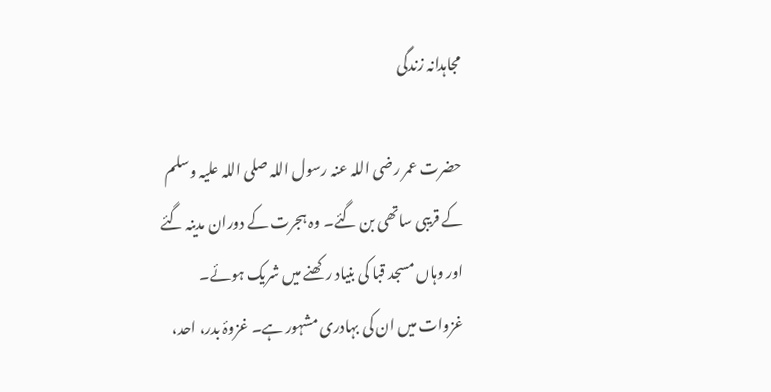مجاہدانہ زندگی

حضرت عمر رضی اللہ عنہ رسول اللہ صلی اللہ علیہ وسلم کے قریبی ساتھی بن گئے۔ وہ ہجرت کے دوران مدینہ گئے اور وہاں مسجد قبا کی بنیاد رکھنے میں شریک ہوئے۔ غزوات میں ان کی بہادری مشہور ہے۔ غزوۂ بدر، احد،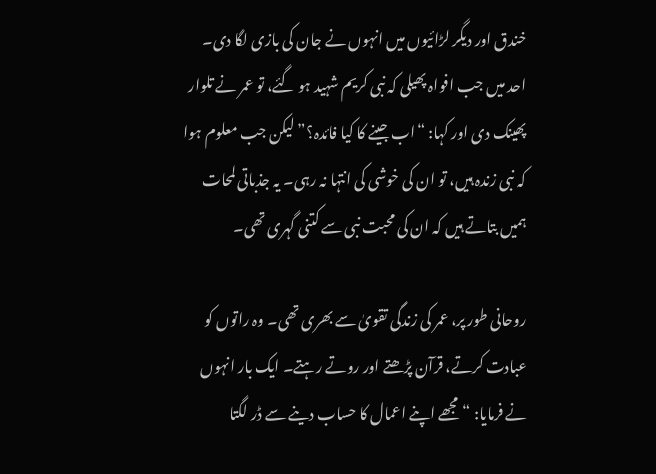خندق اور دیگر لڑائیوں میں انہوں نے جان کی بازی لگا دی۔ احد میں جب افواہ پھیلی کہ نبی کریم شہید ہو گئے، تو عمر نے تلوار پھینک دی اور کہا: “اب جینے کا کیا فائدہ؟” لیکن جب معلوم ہوا کہ نبی زندہ ہیں، تو ان کی خوشی کی انتہا نہ رہی۔ یہ جذباتی لمحات ہمیں بتاتے ہیں کہ ان کی محبت نبی سے کتنی گہری تھی۔

روحانی طور پر، عمر کی زندگی تقویٰ سے بھری تھی۔ وہ راتوں کو عبادت کرتے، قرآن پڑھتے اور روتے رہتے۔ ایک بار انہوں نے فرمایا: “مجھے اپنے اعمال کا حساب دینے سے ڈر لگتا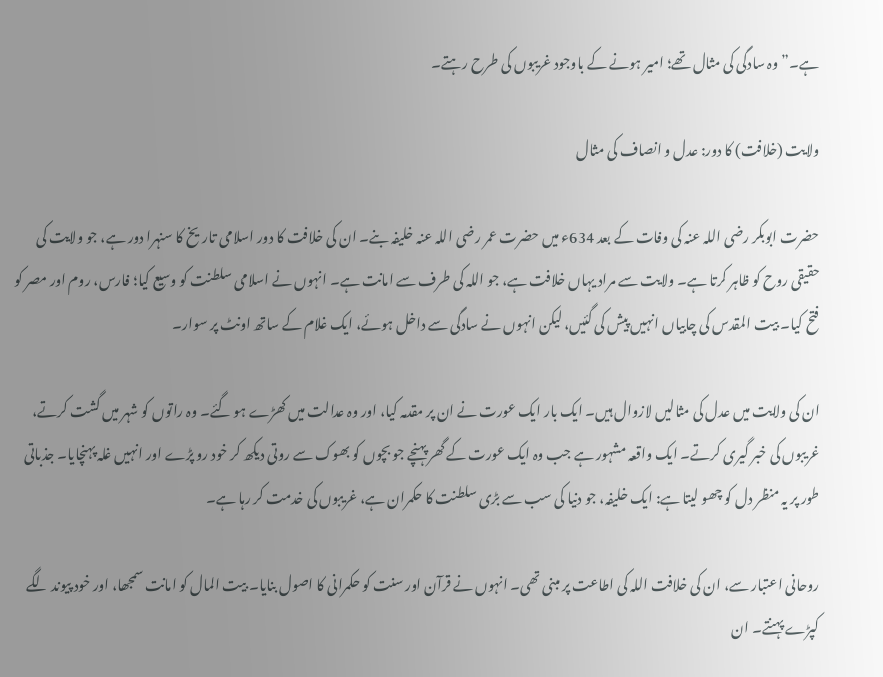ہے۔” وہ سادگی کی مثال تھے؛ امیر ہونے کے باوجود غریبوں کی طرح رہتے۔

ولایت (خلافت) کا دور: عدل و انصاف کی مثال

حضرت ابوبکر رضی اللہ عنہ کی وفات کے بعد 634ء میں حضرت عمر رضی اللہ عنہ خلیفہ بنے۔ ان کی خلافت کا دور اسلامی تاریخ کا سنہرا دور ہے، جو ولایت کی حقیقی روح کو ظاہر کرتا ہے۔ ولایت سے مراد یہاں خلافت ہے، جو اللہ کی طرف سے امانت ہے۔ انہوں نے اسلامی سلطنت کو وسیع کیا؛ فارس، روم اور مصر کو فتح کیا۔ بیت المقدس کی چابیاں انہیں پیش کی گئیں، لیکن انہوں نے سادگی سے داخل ہوئے، ایک غلام کے ساتھ اونٹ پر سوار۔

ان کی ولایت میں عدل کی مثالیں لازوال ہیں۔ ایک بار ایک عورت نے ان پر مقدمہ کیا، اور وہ عدالت میں کھڑے ہو گئے۔ وہ راتوں کو شہر میں گشت کرتے، غریبوں کی خبر گیری کرتے۔ ایک واقعہ مشہور ہے جب وہ ایک عورت کے گھر پہنچے جو بچوں کو بھوک سے روتی دیکھ کر خود رو پڑے اور انہیں غلہ پہنچایا۔ جذباتی طور پر یہ منظر دل کو چھو لیتا ہے: ایک خلیفہ، جو دنیا کی سب سے بڑی سلطنت کا حکمران ہے، غریبوں کی خدمت کر رہا ہے۔

روحانی اعتبار سے، ان کی خلافت اللہ کی اطاعت پر مبنی تھی۔ انہوں نے قرآن اور سنت کو حکمرانی کا اصول بنایا۔ بیت المال کو امانت سمجھا، اور خود پیوند لگے کپڑے پہنتے۔ ان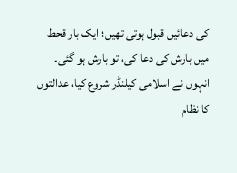کی دعائیں قبول ہوتی تھیں؛ ایک بار قحط میں بارش کی دعا کی، تو بارش ہو گئی۔ انہوں نے اسلامی کیلنڈر شروع کیا، عدالتوں کا نظام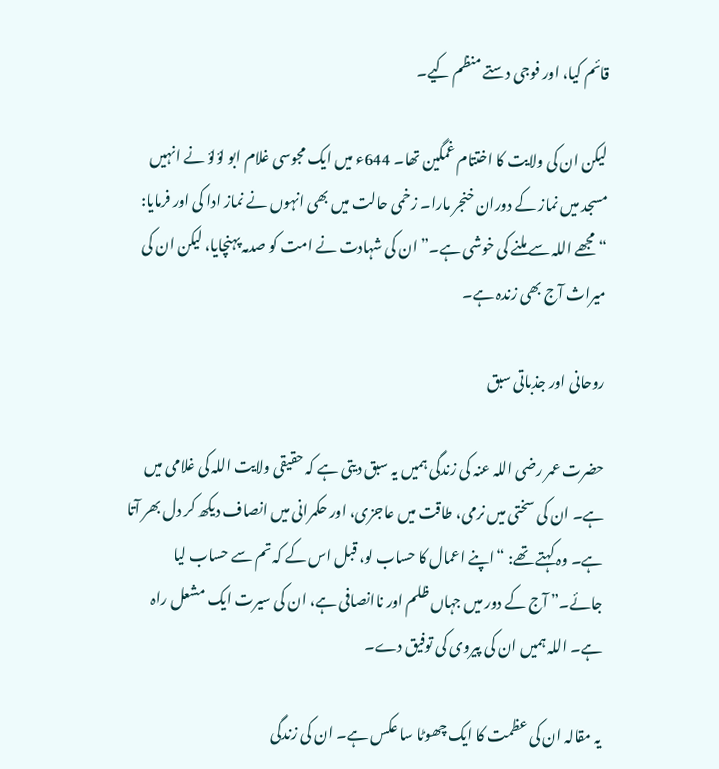قائم کیا، اور فوجی دستے منظم کیے۔

لیکن ان کی ولایت کا اختتام غمگین تھا۔ 644ء میں ایک مجوسی غلام ابو لؤلؤ نے انہیں مسجد میں نماز کے دوران خنجر مارا۔ زخمی حالت میں بھی انہوں نے نماز ادا کی اور فرمایا: “مجھے اللہ سے ملنے کی خوشی ہے۔” ان کی شہادت نے امت کو صدمہ پہنچایا، لیکن ان کی میراث آج بھی زندہ ہے۔

روحانی اور جذباتی سبق

حضرت عمر رضی اللہ عنہ کی زندگی ہمیں یہ سبق دیتی ہے کہ حقیقی ولایت اللہ کی غلامی میں ہے۔ ان کی سختی میں نرمی، طاقت میں عاجزی، اور حکمرانی میں انصاف دیکھ کر دل بھر آتا ہے۔ وہ کہتے تھے: “اپنے اعمال کا حساب لو، قبل اس کے کہ تم سے حساب لیا جائے۔” آج کے دور میں جہاں ظلم اور ناانصافی ہے، ان کی سیرت ایک مشعل راہ ہے۔ اللہ ہمیں ان کی پیروی کی توفیق دے۔

یہ مقالہ ان کی عظمت کا ایک چھوٹا سا عکس ہے۔ ان کی زندگی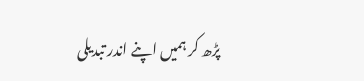پڑھ کر ہمیں اپنے اندر تبدیلی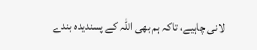لانی چاہیے، تاکہ ہم بھی اللہ کے پسندیدہ بندے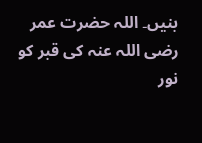بنیں۔ اللہ حضرت عمر رضی اللہ عنہ کی قبر کو نور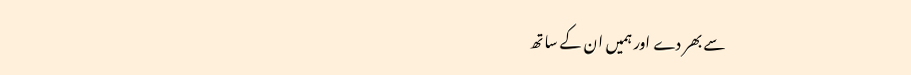سے بھر دے اور ہمیں ان کے ساتھ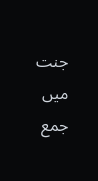جنت میں جمع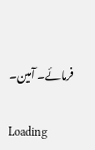فرمائے۔ آمین۔

Loading